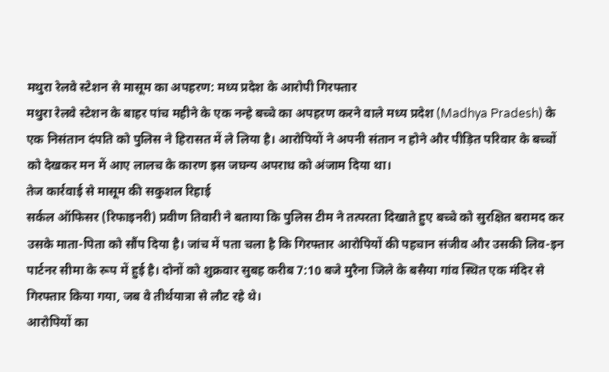मथुरा रेलवे स्टेशन से मासूम का अपहरण: मध्य प्रदेश के आरोपी गिरफ्तार
मथुरा रेलवे स्टेशन के बाहर पांच महीने के एक नन्हे बच्चे का अपहरण करने वाले मध्य प्रदेश (Madhya Pradesh) के एक निसंतान दंपति को पुलिस ने हिरासत में ले लिया है। आरोपियों ने अपनी संतान न होने और पीड़ित परिवार के बच्चों को देखकर मन में आए लालच के कारण इस जघन्य अपराध को अंजाम दिया था।
तेज कार्रवाई से मासूम की सकुशल रिहाई
सर्कल ऑफिसर (रिफाइनरी) प्रवीण तिवारी ने बताया कि पुलिस टीम ने तत्परता दिखाते हुए बच्चे को सुरक्षित बरामद कर उसके माता-पिता को सौंप दिया है। जांच में पता चला है कि गिरफ्तार आरोपियों की पहचान संजीव और उसकी लिव-इन पार्टनर सीमा के रूप में हुई है। दोनों को शुक्रवार सुबह करीब 7:10 बजे मुरैना जिले के बसैया गांव स्थित एक मंदिर से गिरफ्तार किया गया, जब वे तीर्थयात्रा से लौट रहे थे।
आरोपियों का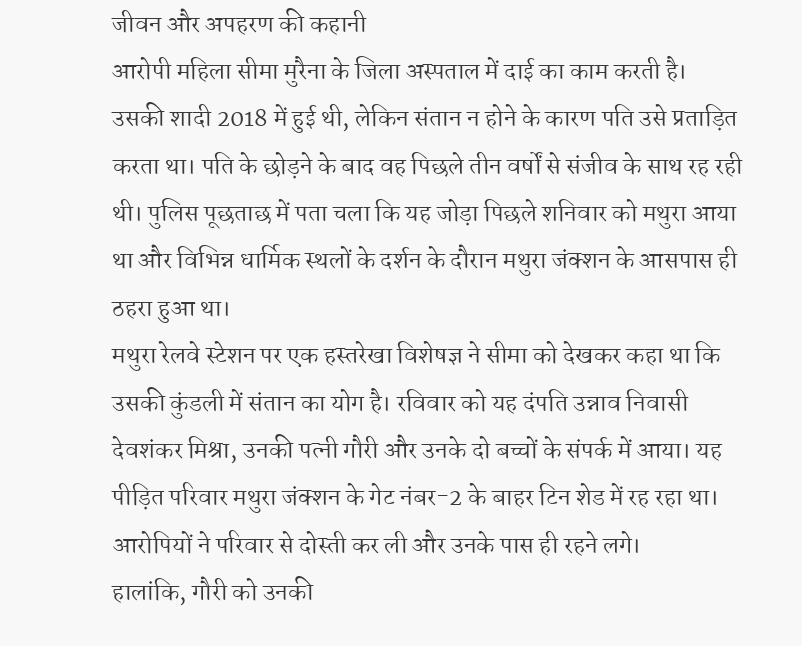जीवन और अपहरण की कहानी
आरोपी महिला सीमा मुरैना के जिला अस्पताल में दाई का काम करती है। उसकी शादी 2018 में हुई थी, लेकिन संतान न होने के कारण पति उसे प्रताड़ित करता था। पति के छोड़ने के बाद वह पिछले तीन वर्षों से संजीव के साथ रह रही थी। पुलिस पूछताछ में पता चला कि यह जोड़ा पिछले शनिवार को मथुरा आया था और विभिन्न धार्मिक स्थलों के दर्शन के दौरान मथुरा जंक्शन के आसपास ही ठहरा हुआ था।
मथुरा रेलवे स्टेशन पर एक हस्तरेखा विशेषज्ञ ने सीमा को देखकर कहा था कि उसकी कुंडली में संतान का योग है। रविवार को यह दंपति उन्नाव निवासी देवशंकर मिश्रा, उनकी पत्नी गौरी और उनके दो बच्चों के संपर्क में आया। यह पीड़ित परिवार मथुरा जंक्शन के गेट नंबर-2 के बाहर टिन शेड में रह रहा था। आरोपियों ने परिवार से दोस्ती कर ली और उनके पास ही रहने लगे।
हालांकि, गौरी को उनकी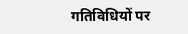गतिविधियों पर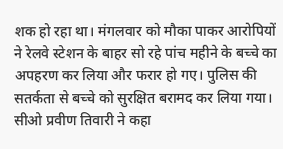शक हो रहा था। मंगलवार को मौका पाकर आरोपियों ने रेलवे स्टेशन के बाहर सो रहे पांच महीने के बच्चे का अपहरण कर लिया और फरार हो गए। पुलिस की सतर्कता से बच्चे को सुरक्षित बरामद कर लिया गया। सीओ प्रवीण तिवारी ने कहा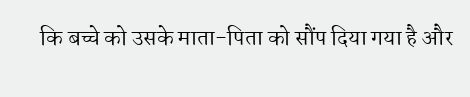कि बच्चे को उसके माता-पिता को सौंप दिया गया है और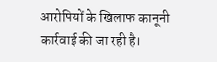आरोपियों के खिलाफ कानूनी कार्रवाई की जा रही है।